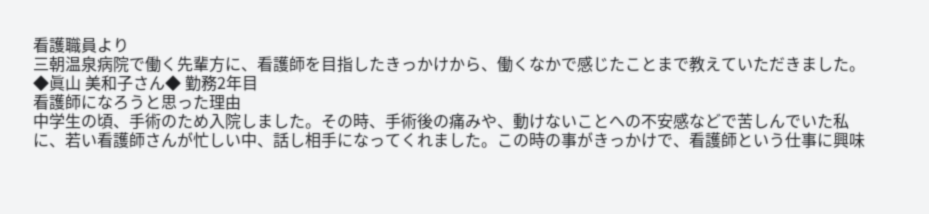看護職員より
三朝温泉病院で働く先輩方に、看護師を目指したきっかけから、働くなかで感じたことまで教えていただきました。
◆眞山 美和子さん◆ 勤務2年目
看護師になろうと思った理由
中学生の頃、手術のため入院しました。その時、手術後の痛みや、動けないことへの不安感などで苦しんでいた私に、若い看護師さんが忙しい中、話し相手になってくれました。この時の事がきっかけで、看護師という仕事に興味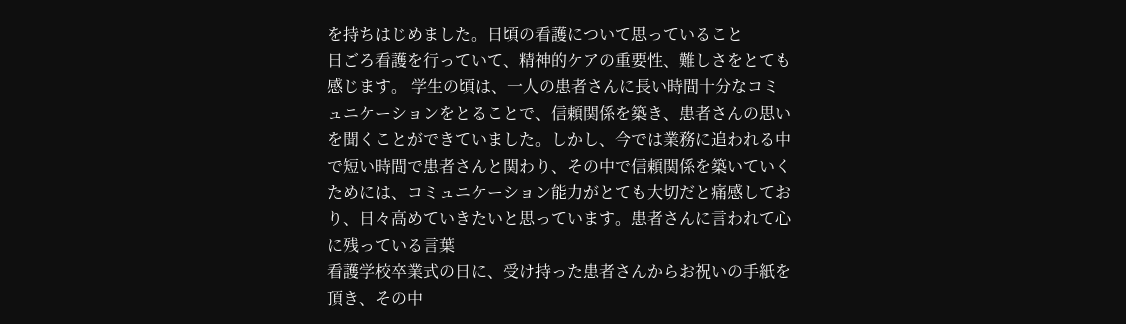を持ちはじめました。日頃の看護について思っていること
日ごろ看護を行っていて、精神的ケアの重要性、難しさをとても感じます。 学生の頃は、一人の患者さんに長い時間十分なコミュニケーションをとることで、信頼関係を築き、患者さんの思いを聞くことができていました。しかし、今では業務に追われる中で短い時間で患者さんと関わり、その中で信頼関係を築いていくためには、コミュニケーション能力がとても大切だと痛感しており、日々高めていきたいと思っています。患者さんに言われて心に残っている言葉
看護学校卒業式の日に、受け持った患者さんからお祝いの手紙を頂き、その中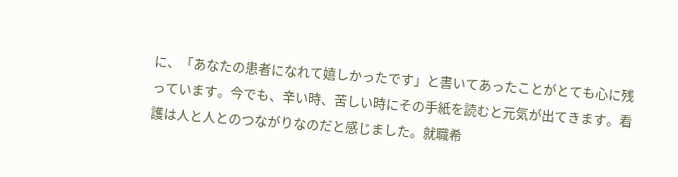に、「あなたの患者になれて嬉しかったです」と書いてあったことがとても心に残っています。今でも、辛い時、苦しい時にその手紙を読むと元気が出てきます。看護は人と人とのつながりなのだと感じました。就職希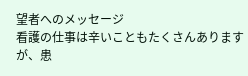望者へのメッセージ
看護の仕事は辛いこともたくさんありますが、患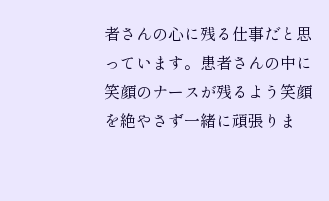者さんの心に残る仕事だと思っています。患者さんの中に笑顔のナースが残るよう笑顔を絶やさず一緒に頑張りま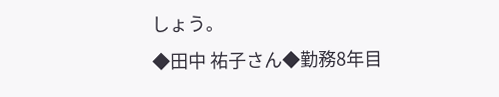しょう。
◆田中 祐子さん◆勤務8年目